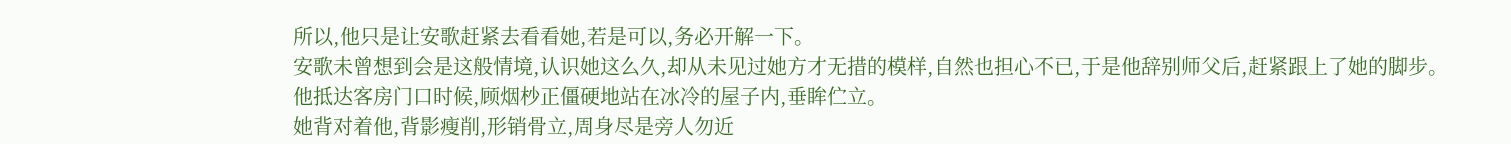所以,他只是让安歌赶紧去看看她,若是可以,务必开解一下。
安歌未曾想到会是这般情境,认识她这么久,却从未见过她方才无措的模样,自然也担心不已,于是他辞别师父后,赶紧跟上了她的脚步。
他抵达客房门口时候,顾烟杪正僵硬地站在冰冷的屋子内,垂眸伫立。
她背对着他,背影瘦削,形销骨立,周身尽是旁人勿近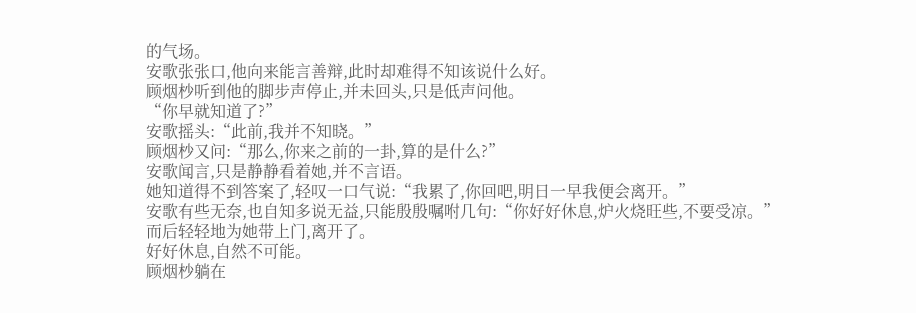的气场。
安歌张张口,他向来能言善辩,此时却难得不知该说什么好。
顾烟杪听到他的脚步声停止,并未回头,只是低声问他。
“你早就知道了?”
安歌摇头:“此前,我并不知晓。”
顾烟杪又问:“那么,你来之前的一卦,算的是什么?”
安歌闻言,只是静静看着她,并不言语。
她知道得不到答案了,轻叹一口气说:“我累了,你回吧,明日一早我便会离开。”
安歌有些无奈,也自知多说无益,只能殷殷嘱咐几句:“你好好休息,炉火烧旺些,不要受凉。”
而后轻轻地为她带上门,离开了。
好好休息,自然不可能。
顾烟杪躺在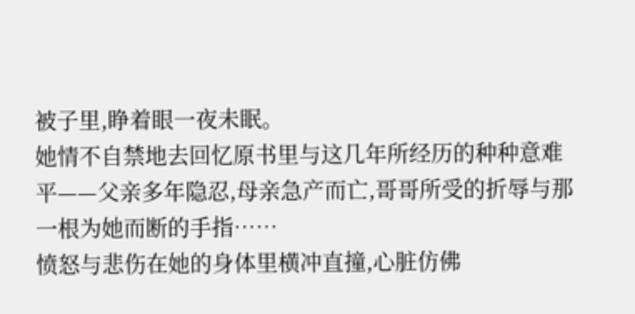被子里,睁着眼一夜未眠。
她情不自禁地去回忆原书里与这几年所经历的种种意难平——父亲多年隐忍,母亲急产而亡,哥哥所受的折辱与那一根为她而断的手指……
愤怒与悲伤在她的身体里横冲直撞,心脏仿佛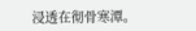浸透在彻骨寒潭。